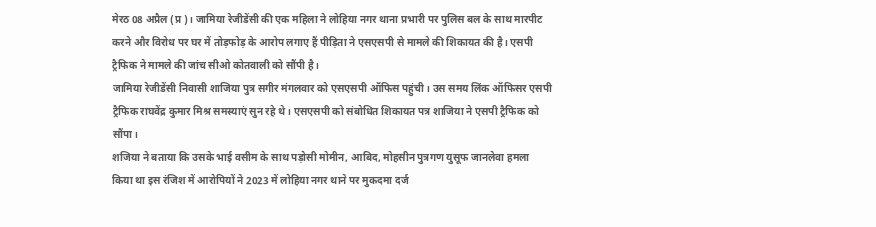मेरठ 08 अप्रैल (प्र)। जामिया रेजीडेंसी की एक महिला ने लोहिया नगर थाना प्रभारी पर पुलिस बल के साथ मारपीट करने और विरोध पर घर में तोड़फोड़ के आरोप लगाए हैं पीड़िता ने एसएसपी से मामले की शिकायत की है। एसपी ट्रैफिक ने मामले की जांच सीओ कोतवाली को सौंपी है।
जामिया रेजीडेंसी निवासी शाजिया पुत्र सगीर मंगलवार को एसएसपी ऑफिस पहुंची। उस समय लिंक ऑफिसर एसपी ट्रैफिक राघवेंद्र कुमार मिश्र समस्याएं सुन रहे थे। एसएसपी को संबोधित शिकायत पत्र शाजिया ने एसपी ट्रैफिक को सौंपा।
शजिया ने बताया कि उसके भाई वसीम के साथ पड़ोसी मोमीन, आबिद, मोहसीन पुत्रगण युसूफ जानलेवा हमला किया था इस रंजिश में आरोपियों ने 2023 में लोहिया नगर थाने पर मुकदमा दर्ज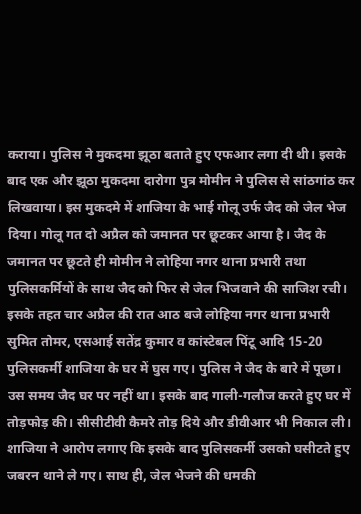कराया। पुलिस ने मुकदमा झूठा बताते हुए एफआर लगा दी थी। इसके बाद एक और झूठा मुकदमा दारोगा पुत्र मोमीन ने पुलिस से सांठगांठ कर लिखवाया। इस मुकदमे में शाजिया के भाई गोलू उर्फ जैद को जेल भेज दिया। गोलू गत दो अप्रैल को जमानत पर छूटकर आया है। जैद के जमानत पर छूटते ही मोमीन ने लोहिया नगर थाना प्रभारी तथा पुलिसकर्मियों के साथ जैद को फिर से जेल भिजवाने की साजिश रची। इसके तहत चार अप्रैल की रात आठ बजे लोहिया नगर थाना प्रभारी सुमित तोमर, एसआई सतेंद्र कुमार व कांस्टेबल पिंटू आदि 15-20 पुलिसकर्मी शाजिया के घर में घुस गए। पुलिस ने जैद के बारे में पूछा। उस समय जैद घर पर नहीं था। इसके बाद गाली-गलौज करते हुए घर में तोड़फोड़ की। सीसीटीवी कैमरे तोड़ दिये और डीवीआर भी निकाल ली। शाजिया ने आरोप लगाए कि इसके बाद पुलिसकर्मी उसको घसीटते हुए जबरन थाने ले गए। साथ ही, जेल भेजने की धमकी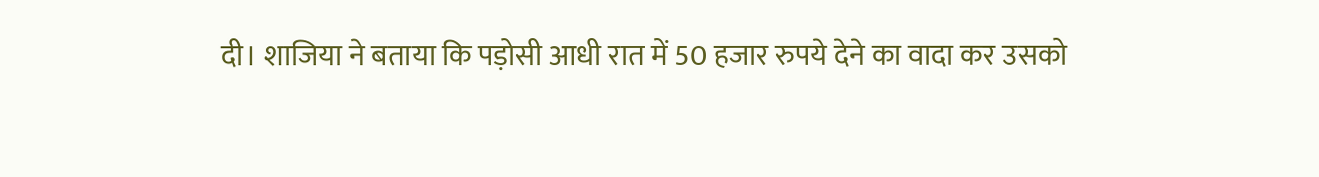दी। शाजिया ने बताया कि पड़ोसी आधी रात में 50 हजार रुपये देने का वादा कर उसको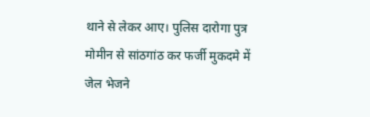थाने से लेकर आए। पुलिस दारोगा पुत्र मोमीन से सांठगांठ कर फर्जी मुकदमे में जेल भेजने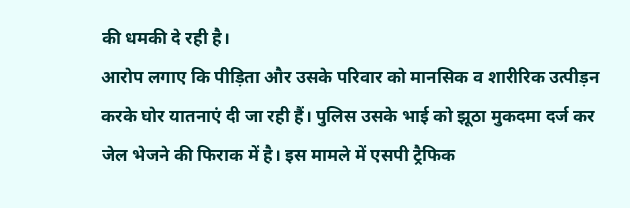की धमकी दे रही है।
आरोप लगाए कि पीड़िता और उसके परिवार को मानसिक व शारीरिक उत्पीड़न करके घोर यातनाएं दी जा रही हैं। पुलिस उसके भाई को झूठा मुकदमा दर्ज कर जेल भेजने की फिराक में है। इस मामले में एसपी ट्रैफिक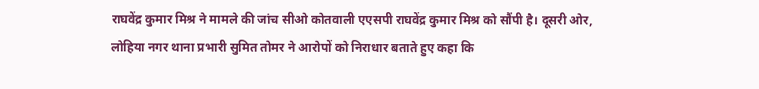राघवेंद्र कुमार मिश्र ने मामले की जांच सीओ कोतवाली एएसपी राघवेंद्र कुमार मिश्र को सौंपी है। दूसरी ओर, लोहिया नगर थाना प्रभारी सुमित तोमर ने आरोपों को निराधार बताते हुए कहा कि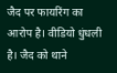जैद पर फायरिंग का आरोप है। वीडियो धुंधली है। जैद को थाने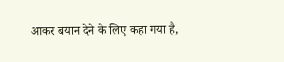आकर बयान देने के लिए कहा गया है,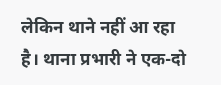लेकिन थाने नहीं आ रहा है। थाना प्रभारी ने एक-दो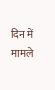दिन में मामले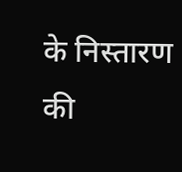के निस्तारण की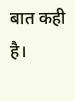बात कही है।